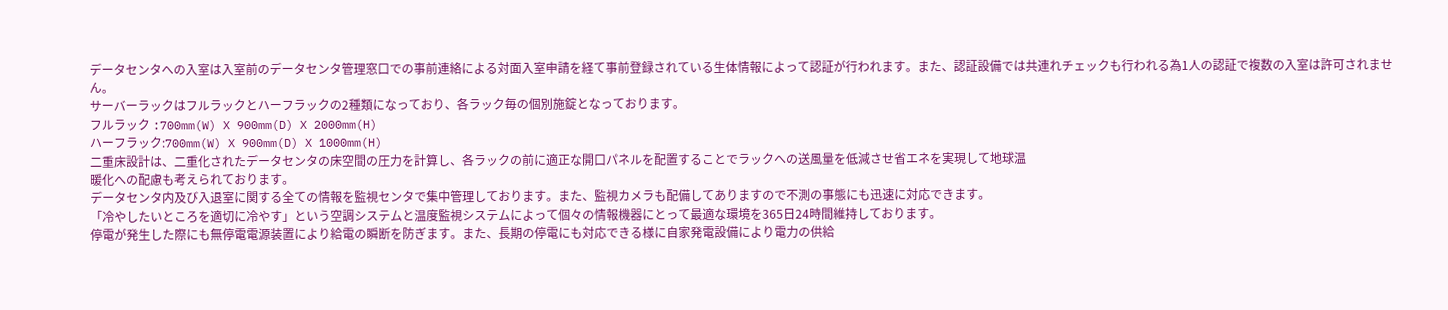データセンタへの入室は入室前のデータセンタ管理窓口での事前連絡による対面入室申請を経て事前登録されている生体情報によって認証が行われます。また、認証設備では共連れチェックも行われる為1人の認証で複数の入室は許可されません。
サーバーラックはフルラックとハーフラックの2種類になっており、各ラック毎の個別施錠となっております。
フルラック :700mm(W) X 900mm(D) X 2000mm(H)
ハーフラック:700mm(W) X 900mm(D) X 1000mm(H)
二重床設計は、二重化されたデータセンタの床空間の圧力を計算し、各ラックの前に適正な開口パネルを配置することでラックへの送風量を低減させ省エネを実現して地球温
暖化への配慮も考えられております。
データセンタ内及び入退室に関する全ての情報を監視センタで集中管理しております。また、監視カメラも配備してありますので不測の事態にも迅速に対応できます。
「冷やしたいところを適切に冷やす」という空調システムと温度監視システムによって個々の情報機器にとって最適な環境を365日24時間維持しております。
停電が発生した際にも無停電電源装置により給電の瞬断を防ぎます。また、長期の停電にも対応できる様に自家発電設備により電力の供給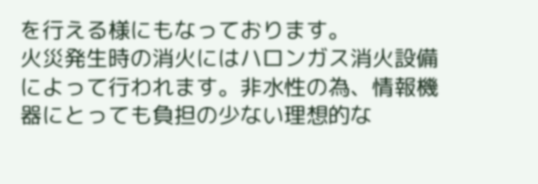を行える様にもなっております。
火災発生時の消火にはハロンガス消火設備によって行われます。非水性の為、情報機器にとっても負担の少ない理想的な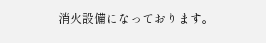消火設備になっております。